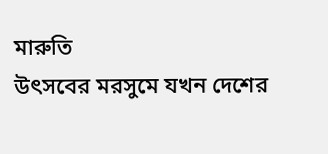মারুতি
উৎসবের মরসুমে যখন দেশের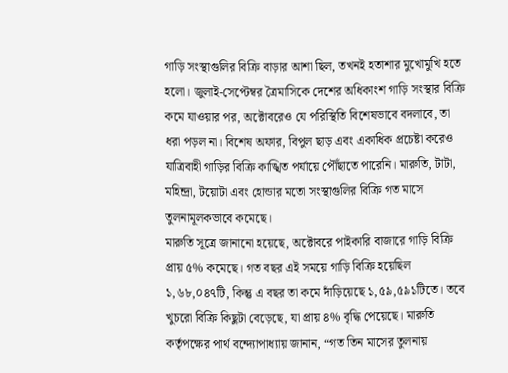গাড়ি সংস্থাগুলির বিক্রি বাড়ার আশা ছিল, তখনই হতাশার মুখোমুখি হতে হলো। জুলাই-সেপ্টেম্বর ত্রৈমাসিকে দেশের অধিকাংশ গাড়ি সংস্থার বিক্রি কমে যাওয়ার পর, অক্টোবরেও যে পরিস্থিতি বিশেষভাবে বদলাবে, তা ধরা পড়ল না। বিশেষ অফার, বিপুল ছাড় এবং একাধিক প্রচেষ্টা করেও যাত্রিবাহী গাড়ির বিক্রি কাঙ্খিত পর্যায়ে পৌঁছাতে পারেনি। মারুতি, টাটা, মহিন্দ্রা, টয়োটা এবং হোন্ডার মতো সংস্থাগুলির বিক্রি গত মাসে তুলনামূলকভাবে কমেছে।
মারুতি সূত্রে জানানো হয়েছে, অক্টোবরে পাইকারি বাজারে গাড়ি বিক্রি প্রায় ৫% কমেছে। গত বছর এই সময়ে গাড়ি বিক্রি হয়েছিল ১,৬৮,০৪৭টি, কিন্তু এ বছর তা কমে দাঁড়িয়েছে ১,৫৯,৫৯১টিতে। তবে খুচরো বিক্রি কিছুটা বেড়েছে, যা প্রায় ৪% বৃদ্ধি পেয়েছে। মারুতি কর্তৃপক্ষের পার্থ বন্দ্যোপাধ্যায় জানান, “গত তিন মাসের তুলনায়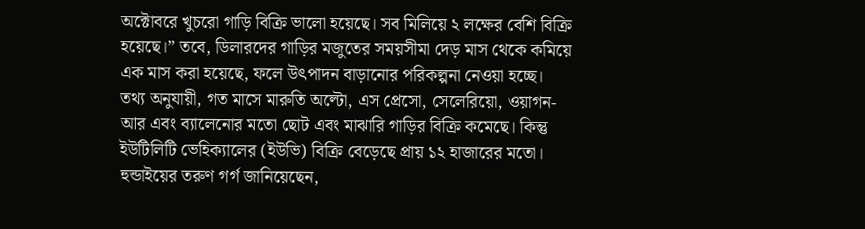অক্টোবরে খুচরো গাড়ি বিক্রি ভালো হয়েছে। সব মিলিয়ে ২ লক্ষের বেশি বিক্রি হয়েছে।” তবে, ডিলারদের গাড়ির মজুতের সময়সীমা দেড় মাস থেকে কমিয়ে এক মাস করা হয়েছে, ফলে উৎপাদন বাড়ানোর পরিকল্পনা নেওয়া হচ্ছে।
তথ্য অনুযায়ী, গত মাসে মারুতি অল্টো, এস প্রেসো, সেলেরিয়ো, ওয়াগন-আর এবং ব্যালেনোর মতো ছোট এবং মাঝারি গাড়ির বিক্রি কমেছে। কিন্তু ইউটিলিটি ভেহিক্যালের (ইউভি) বিক্রি বেড়েছে প্রায় ১২ হাজারের মতো। হুন্ডাইয়ের তরুণ গর্গ জানিয়েছেন,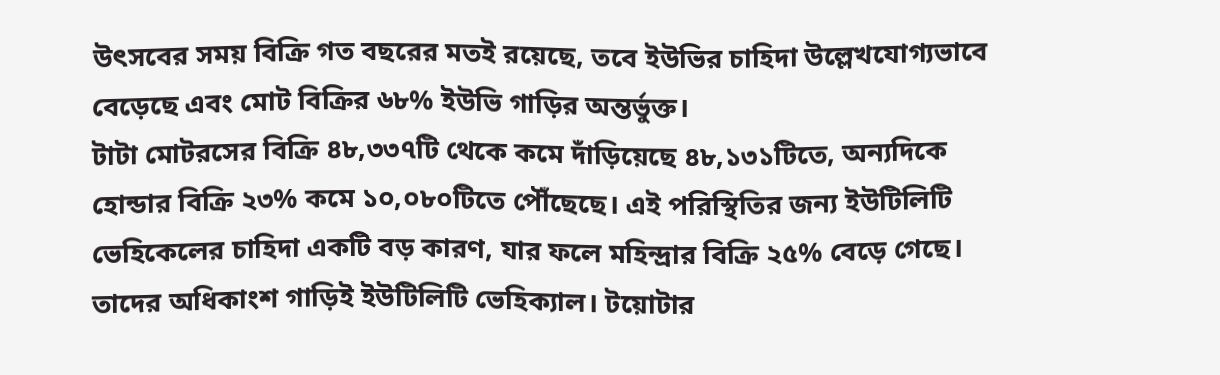উৎসবের সময় বিক্রি গত বছরের মতই রয়েছে, তবে ইউভির চাহিদা উল্লেখযোগ্যভাবে বেড়েছে এবং মোট বিক্রির ৬৮% ইউভি গাড়ির অন্তর্ভুক্ত।
টাটা মোটরসের বিক্রি ৪৮,৩৩৭টি থেকে কমে দাঁড়িয়েছে ৪৮,১৩১টিতে, অন্যদিকে হোন্ডার বিক্রি ২৩% কমে ১০,০৮০টিতে পৌঁছেছে। এই পরিস্থিতির জন্য ইউটিলিটি ভেহিকেলের চাহিদা একটি বড় কারণ, যার ফলে মহিন্দ্রার বিক্রি ২৫% বেড়ে গেছে। তাদের অধিকাংশ গাড়িই ইউটিলিটি ভেহিক্যাল। টয়োটার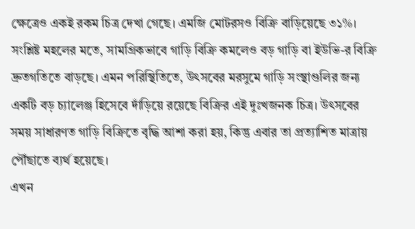ক্ষেত্রেও একই রকম চিত্র দেখা গেছে। এমজি মোটরসও বিক্রি বাড়িয়েছে ৩১%।
সংশ্লিষ্ট মহলের মতে, সামগ্রিকভাবে গাড়ি বিক্রি কমলেও বড় গাড়ি বা ইউভি-র বিক্রি দ্রুতগতিতে বাড়ছে। এমন পরিস্থিতিতে, উৎসবের মরসুমে গাড়ি সংস্থাগুলির জন্য একটি বড় চ্যালেঞ্জ হিসেবে দাঁড়িয়ে রয়েছে বিক্রির এই দুঃখজনক চিত্র। উৎসবের সময় সাধারণত গাড়ি বিক্রিতে বৃদ্ধি আশা করা হয়, কিন্তু এবার তা প্রত্যাশিত মাত্রায় পৌঁছাতে ব্যর্থ হয়েছে।
এখন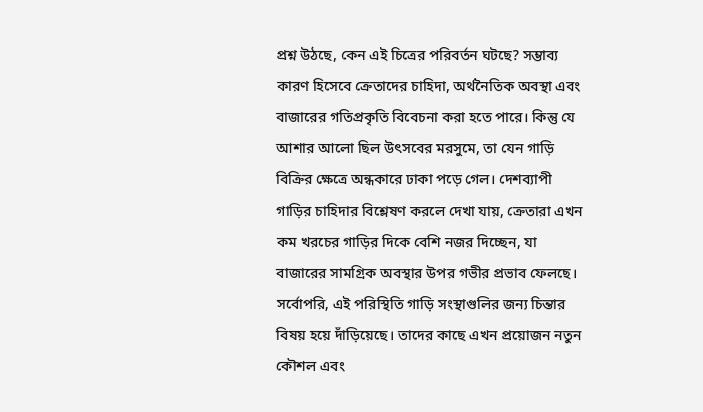প্রশ্ন উঠছে, কেন এই চিত্রের পরিবর্তন ঘটছে? সম্ভাব্য কারণ হিসেবে ক্রেতাদের চাহিদা, অর্থনৈতিক অবস্থা এবং বাজারের গতিপ্রকৃতি বিবেচনা করা হতে পারে। কিন্তু যে আশার আলো ছিল উৎসবের মরসুমে, তা যেন গাড়ি বিক্রির ক্ষেত্রে অন্ধকারে ঢাকা পড়ে গেল। দেশব্যাপী গাড়ির চাহিদার বিশ্লেষণ করলে দেখা যায়, ক্রেতারা এখন কম খরচের গাড়ির দিকে বেশি নজর দিচ্ছেন, যা বাজারের সামগ্রিক অবস্থার উপর গভীর প্রভাব ফেলছে।
সর্বোপরি, এই পরিস্থিতি গাড়ি সংস্থাগুলির জন্য চিন্তার বিষয় হয়ে দাঁড়িয়েছে। তাদের কাছে এখন প্রয়োজন নতুন কৌশল এবং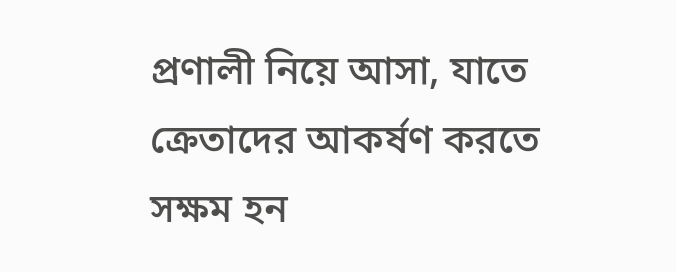প্রণালী নিয়ে আসা, যাতে ক্রেতাদের আকর্ষণ করতে সক্ষম হন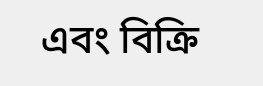এবং বিক্রি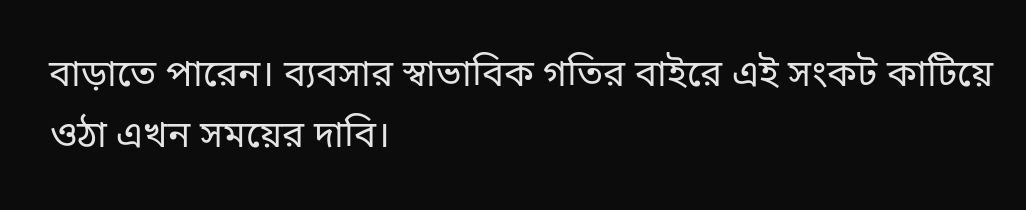বাড়াতে পারেন। ব্যবসার স্বাভাবিক গতির বাইরে এই সংকট কাটিয়ে ওঠা এখন সময়ের দাবি।